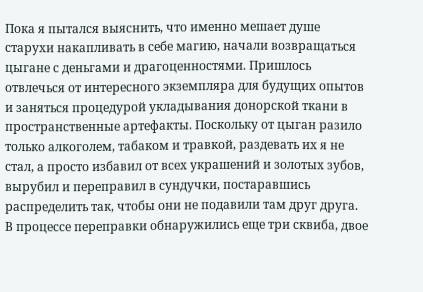Пока я пытался выяснить, что именно мешает душе старухи накапливать в себе магию, начали возвращаться цыгане с деньгами и драгоценностями. Пришлось отвлечься от интересного экземпляра для будущих опытов и заняться процедурой укладывания донорской ткани в пространственные артефакты. Поскольку от цыган разило только алкоголем, табаком и травкой, раздевать их я не стал, а просто избавил от всех украшений и золотых зубов, вырубил и переправил в сундучки, постаравшись распределить так, чтобы они не подавили там друг друга.
В процессе переправки обнаружились еще три сквиба, двое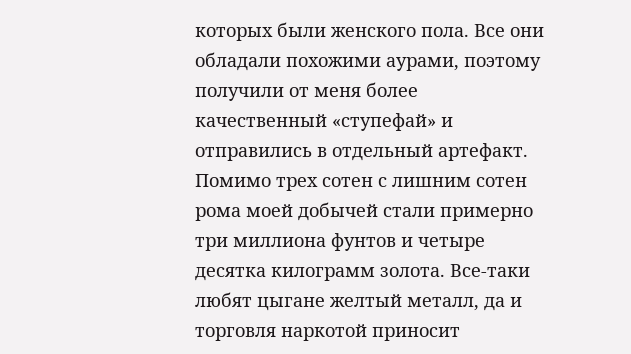которых были женского пола. Все они обладали похожими аурами, поэтому получили от меня более качественный «ступефай» и отправились в отдельный артефакт. Помимо трех сотен с лишним сотен рома моей добычей стали примерно три миллиона фунтов и четыре десятка килограмм золота. Все-таки любят цыгане желтый металл, да и торговля наркотой приносит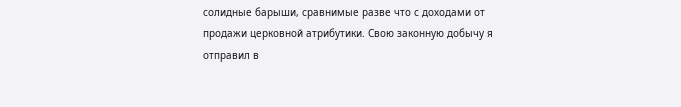солидные барыши, сравнимые разве что с доходами от продажи церковной атрибутики. Свою законную добычу я отправил в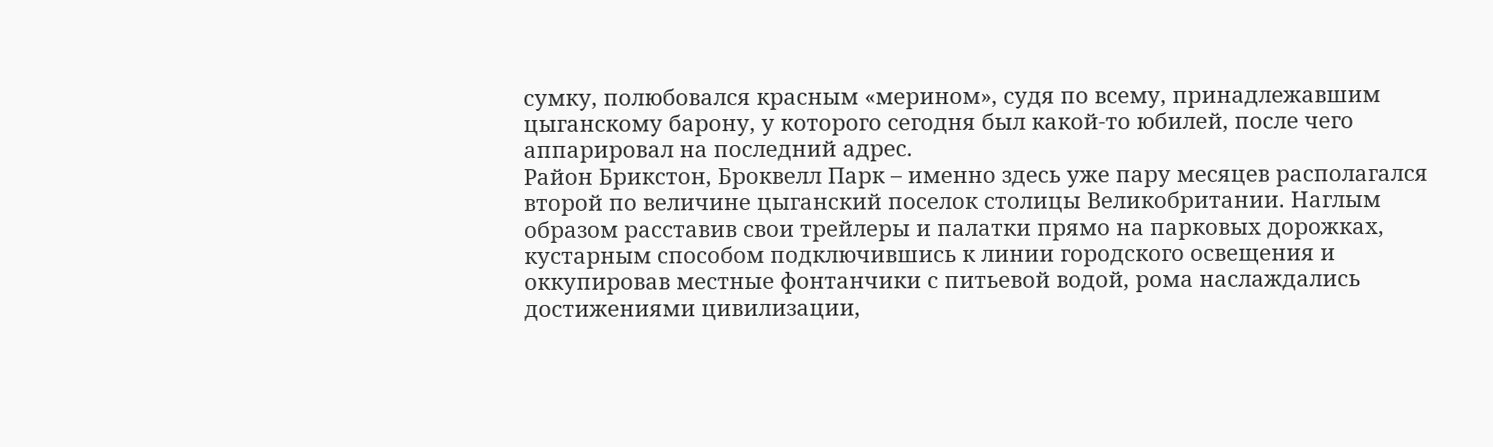сумку, полюбовался красным «мерином», судя по всему, принадлежавшим цыганскому барону, у которого сегодня был какой-то юбилей, после чего аппарировал на последний адрес.
Район Брикстон, Броквелл Парк – именно здесь уже пару месяцев располагался второй по величине цыганский поселок столицы Великобритании. Наглым образом расставив свои трейлеры и палатки прямо на парковых дорожках, кустарным способом подключившись к линии городского освещения и оккупировав местные фонтанчики с питьевой водой, рома наслаждались достижениями цивилизации,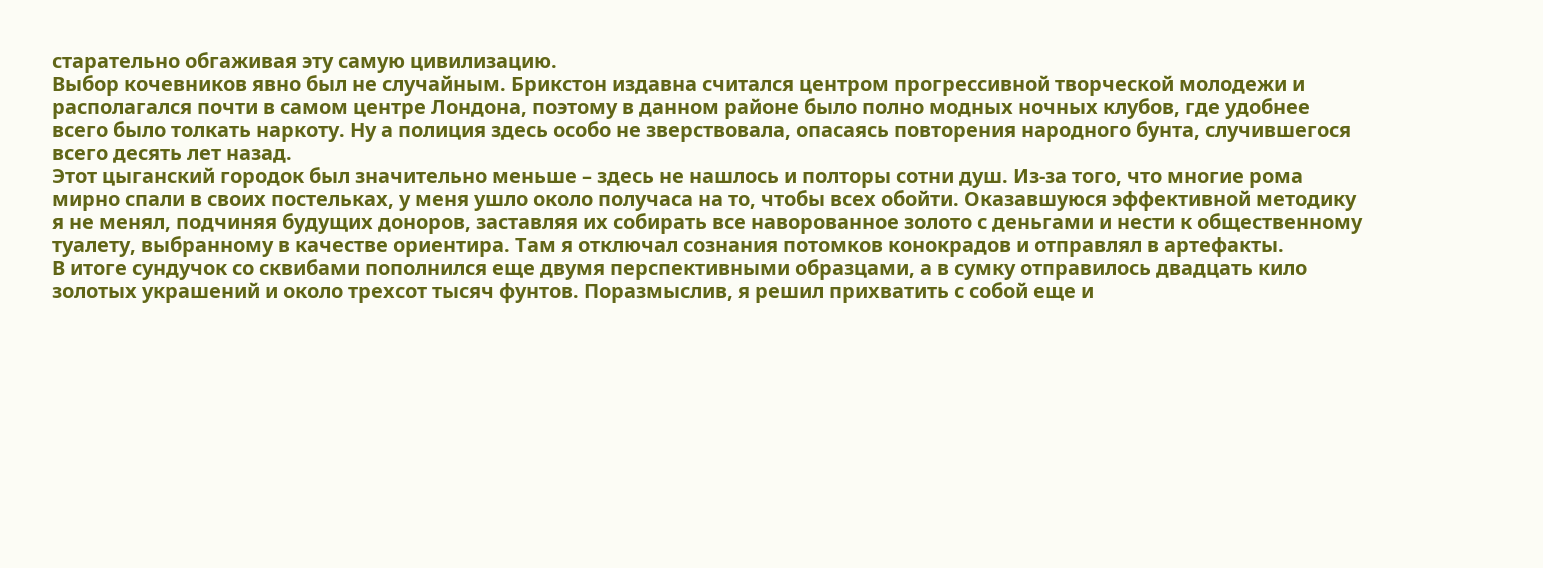старательно обгаживая эту самую цивилизацию.
Выбор кочевников явно был не случайным. Брикстон издавна считался центром прогрессивной творческой молодежи и располагался почти в самом центре Лондона, поэтому в данном районе было полно модных ночных клубов, где удобнее всего было толкать наркоту. Ну а полиция здесь особо не зверствовала, опасаясь повторения народного бунта, случившегося всего десять лет назад.
Этот цыганский городок был значительно меньше – здесь не нашлось и полторы сотни душ. Из-за того, что многие рома мирно спали в своих постельках, у меня ушло около получаса на то, чтобы всех обойти. Оказавшуюся эффективной методику я не менял, подчиняя будущих доноров, заставляя их собирать все наворованное золото с деньгами и нести к общественному туалету, выбранному в качестве ориентира. Там я отключал сознания потомков конокрадов и отправлял в артефакты.
В итоге сундучок со сквибами пополнился еще двумя перспективными образцами, а в сумку отправилось двадцать кило золотых украшений и около трехсот тысяч фунтов. Поразмыслив, я решил прихватить с собой еще и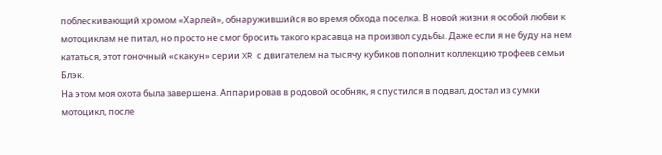поблескивающий хромом «Харлей», обнаружившийся во время обхода поселка. В новой жизни я особой любви к мотоциклам не питал, но просто не смог бросить такого красавца на произвол судьбы. Даже если я не буду на нем кататься, этот гоночный «скакун» серии XR с двигателем на тысячу кубиков пополнит коллекцию трофеев семьи Блэк.
На этом моя охота была завершена. Аппарировав в родовой особняк, я спустился в подвал, достал из сумки мотоцикл, после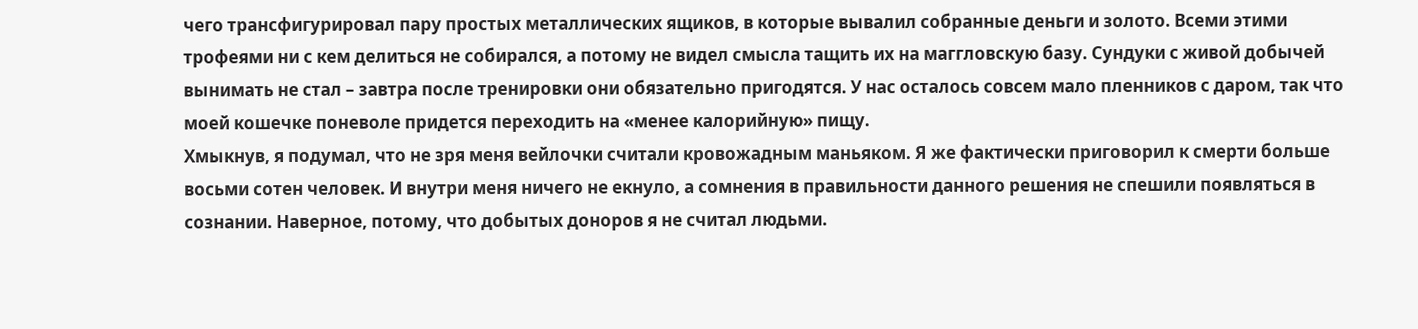чего трансфигурировал пару простых металлических ящиков, в которые вывалил собранные деньги и золото. Всеми этими трофеями ни с кем делиться не собирался, а потому не видел смысла тащить их на маггловскую базу. Сундуки с живой добычей вынимать не стал – завтра после тренировки они обязательно пригодятся. У нас осталось совсем мало пленников с даром, так что моей кошечке поневоле придется переходить на «менее калорийную» пищу.
Хмыкнув, я подумал, что не зря меня вейлочки считали кровожадным маньяком. Я же фактически приговорил к смерти больше восьми сотен человек. И внутри меня ничего не екнуло, а сомнения в правильности данного решения не спешили появляться в сознании. Наверное, потому, что добытых доноров я не считал людьми.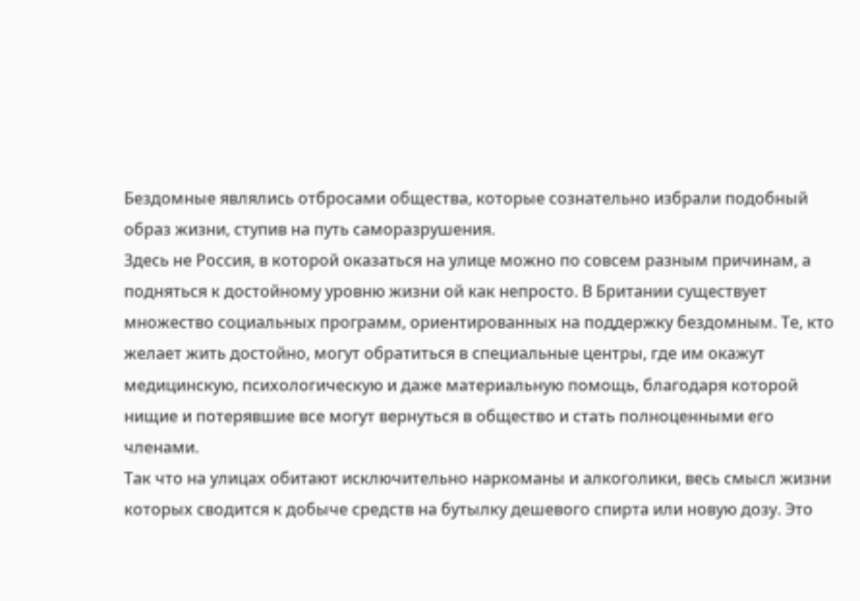Бездомные являлись отбросами общества, которые сознательно избрали подобный образ жизни, ступив на путь саморазрушения.
Здесь не Россия, в которой оказаться на улице можно по совсем разным причинам, а подняться к достойному уровню жизни ой как непросто. В Британии существует множество социальных программ, ориентированных на поддержку бездомным. Те, кто желает жить достойно, могут обратиться в специальные центры, где им окажут медицинскую, психологическую и даже материальную помощь, благодаря которой нищие и потерявшие все могут вернуться в общество и стать полноценными его членами.
Так что на улицах обитают исключительно наркоманы и алкоголики, весь смысл жизни которых сводится к добыче средств на бутылку дешевого спирта или новую дозу. Это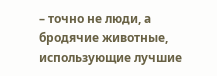– точно не люди, а бродячие животные, использующие лучшие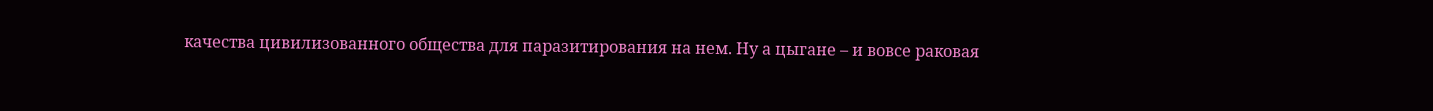качества цивилизованного общества для паразитирования на нем. Ну а цыгане – и вовсе раковая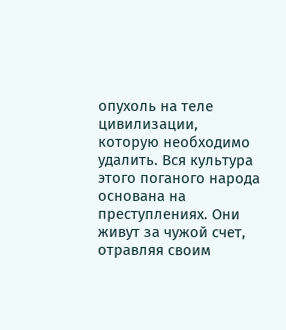опухоль на теле цивилизации, которую необходимо удалить. Вся культура этого поганого народа основана на преступлениях. Они живут за чужой счет, отравляя своим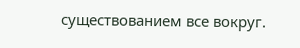существованием все вокруг.